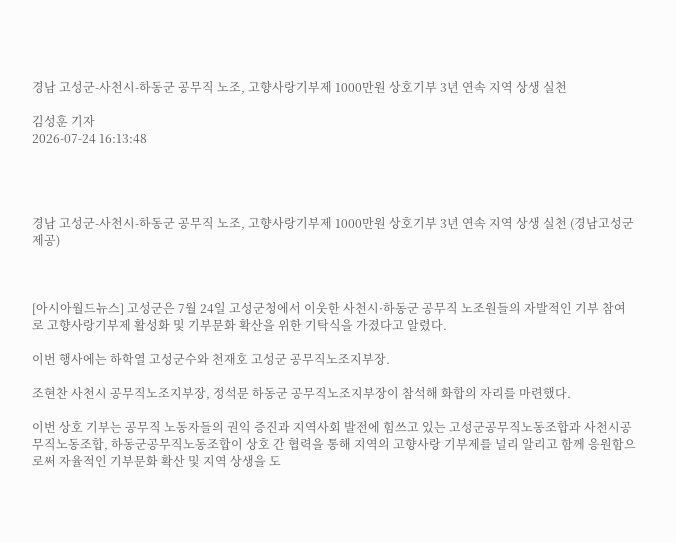경남 고성군-사천시-하동군 공무직 노조, 고향사랑기부제 1000만원 상호기부 3년 연속 지역 상생 실천

김성훈 기자
2026-07-24 16:13:48




경남 고성군-사천시-하동군 공무직 노조, 고향사랑기부제 1000만원 상호기부 3년 연속 지역 상생 실천 (경남고성군 제공)



[아시아월드뉴스] 고성군은 7월 24일 고성군청에서 이웃한 사천시·하동군 공무직 노조원들의 자발적인 기부 참여로 고향사랑기부제 활성화 및 기부문화 확산을 위한 기탁식을 가졌다고 알렸다.

이번 행사에는 하학열 고성군수와 천재호 고성군 공무직노조지부장.

조현찬 사천시 공무직노조지부장, 정석문 하동군 공무직노조지부장이 참석해 화합의 자리를 마련했다.

이번 상호 기부는 공무직 노동자들의 권익 증진과 지역사회 발전에 힘쓰고 있는 고성군공무직노동조합과 사천시공무직노동조합, 하동군공무직노동조합이 상호 간 협력을 통해 지역의 고향사랑 기부제를 널리 알리고 함께 응원함으로써 자율적인 기부문화 확산 및 지역 상생을 도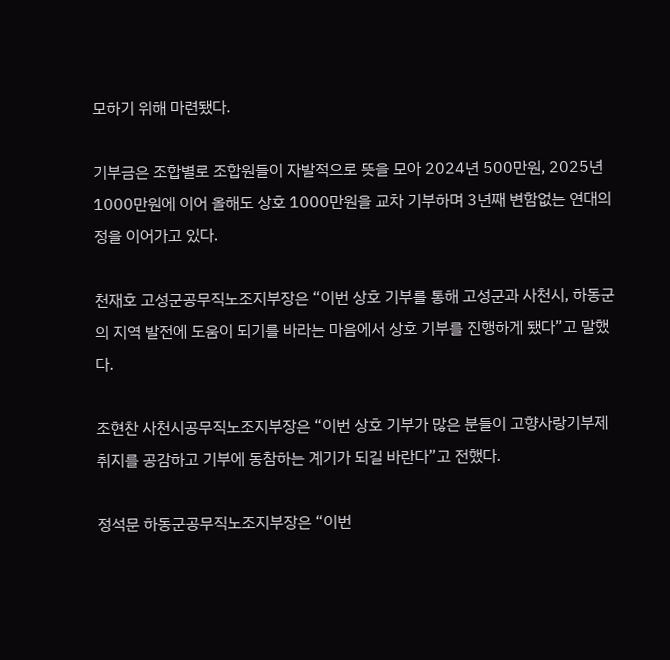모하기 위해 마련됐다.

기부금은 조합별로 조합원들이 자발적으로 뜻을 모아 2024년 500만원, 2025년 1000만원에 이어 올해도 상호 1000만원을 교차 기부하며 3년째 변함없는 연대의 정을 이어가고 있다.

천재호 고성군공무직노조지부장은 “이번 상호 기부를 통해 고성군과 사천시, 하동군의 지역 발전에 도움이 되기를 바라는 마음에서 상호 기부를 진행하게 됐다”고 말했다.

조현찬 사천시공무직노조지부장은 “이번 상호 기부가 많은 분들이 고향사랑기부제 취지를 공감하고 기부에 동참하는 계기가 되길 바란다”고 전했다.

정석문 하동군공무직노조지부장은 “이번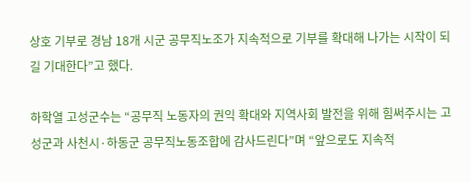상호 기부로 경남 18개 시군 공무직노조가 지속적으로 기부를 확대해 나가는 시작이 되길 기대한다”고 했다.

하학열 고성군수는 “공무직 노동자의 권익 확대와 지역사회 발전을 위해 힘써주시는 고성군과 사천시·하동군 공무직노동조합에 감사드린다”며 “앞으로도 지속적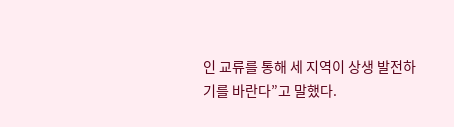인 교류를 통해 세 지역이 상생 발전하기를 바란다”고 말했다.